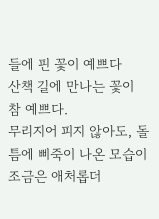들에 핀 꽃이 예쁘다
산책 길에 만나는 꽃이 참 예쁘다.
무리지어 피지 않아도, 돌 틈에 삐죽이 나온 모습이 조금은 애처롭더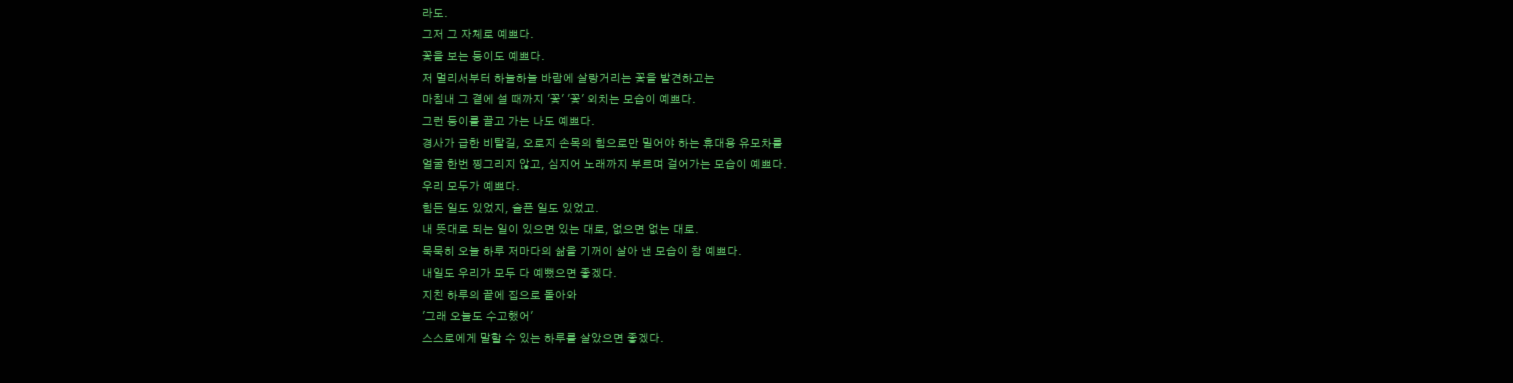라도.
그저 그 자체로 예쁘다.
꽃을 보는 둥이도 예쁘다.
저 멀리서부터 하늘하늘 바람에 살랑거리는 꽃을 발견하고는
마침내 그 곁에 설 때까지 '꽃' '꽃' 외치는 모습이 예쁘다.
그런 둥이를 끌고 가는 나도 예쁘다.
경사가 급한 비탈길, 오로지 손목의 힘으로만 밀어야 하는 휴대용 유모차를
얼굴 한번 찡그리지 않고, 심지어 노래까지 부르며 걸어가는 모습이 예쁘다.
우리 모두가 예쁘다.
힘든 일도 있었지, 슬픈 일도 있었고.
내 뜻대로 되는 일이 있으면 있는 대로, 없으면 없는 대로.
묵묵히 오늘 하루 저마다의 삶을 기꺼이 살아 낸 모습이 참 예쁘다.
내일도 우리가 모두 다 예뻤으면 좋겠다.
지친 하루의 끝에 집으로 돌아와
'그래 오늘도 수고했어'
스스로에게 말할 수 있는 하루를 살았으면 좋겠다.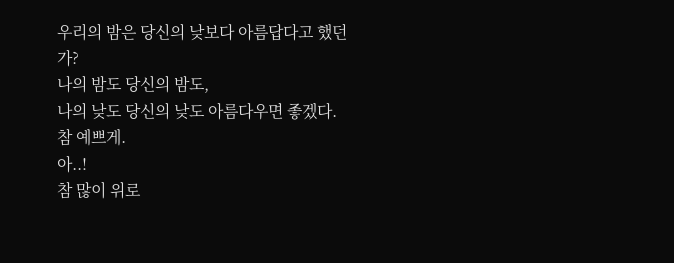우리의 밤은 당신의 낮보다 아름답다고 했던가?
나의 밤도 당신의 밤도,
나의 낮도 당신의 낮도 아름다우면 좋겠다.
참 예쁘게.
아..!
참 많이 위로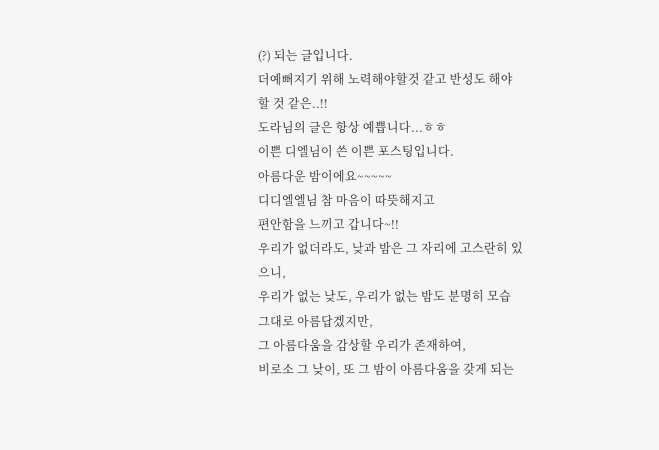(?) 되는 글입니다.
더예뻐지기 위해 노력해야할것 같고 반성도 해야할 것 같은..!!
도라님의 글은 항상 예쁩니다...ㅎㅎ
이쁜 디엘님이 쓴 이쁜 포스팅입니다.
아름다운 밤이에요~~~~~
디디엘엘님 참 마음이 따뜻해지고
편안함을 느끼고 갑니다~!!
우리가 없더라도, 낮과 밤은 그 자리에 고스란히 있으니,
우리가 없는 낮도, 우리가 없는 밤도 분명히 모습 그대로 아름답겠지만,
그 아름다움을 감상할 우리가 존재하여,
비로소 그 낮이, 또 그 밤이 아름다움을 갖게 되는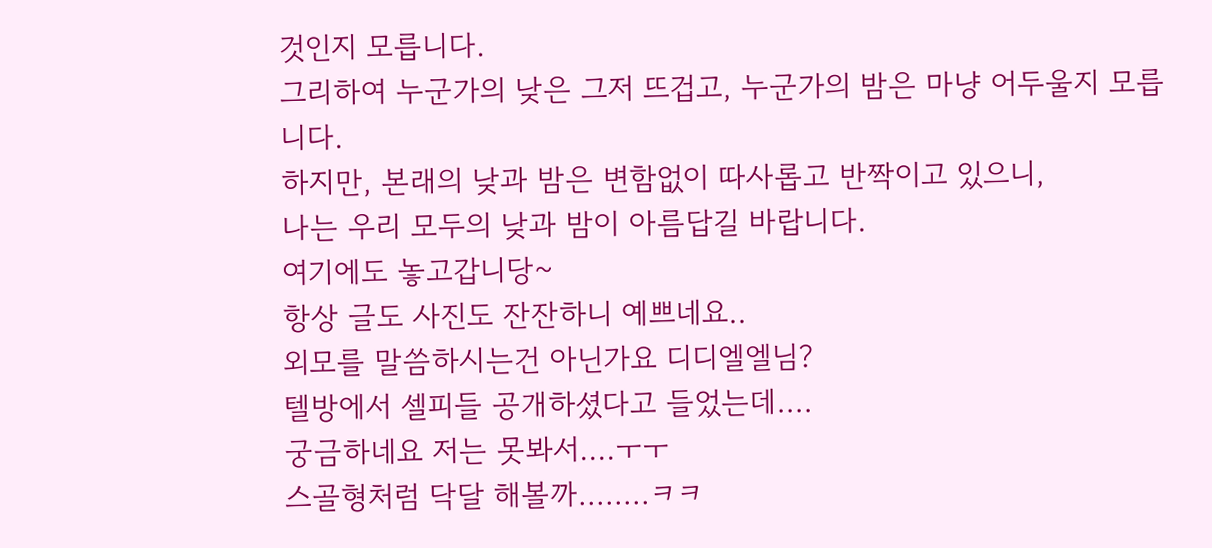것인지 모릅니다.
그리하여 누군가의 낮은 그저 뜨겁고, 누군가의 밤은 마냥 어두울지 모릅니다.
하지만, 본래의 낮과 밤은 변함없이 따사롭고 반짝이고 있으니,
나는 우리 모두의 낮과 밤이 아름답길 바랍니다.
여기에도 놓고갑니당~
항상 글도 사진도 잔잔하니 예쁘네요..
외모를 말씀하시는건 아닌가요 디디엘엘님?
텔방에서 셀피들 공개하셨다고 들었는데....
궁금하네요 저는 못봐서....ㅜㅜ
스골형처럼 닥달 해볼까........ㅋㅋ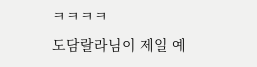ㅋㅋㅋㅋ
도담랄라님이 제일 예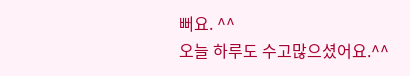뻐요. ^^
오늘 하루도 수고많으셨어요.^^